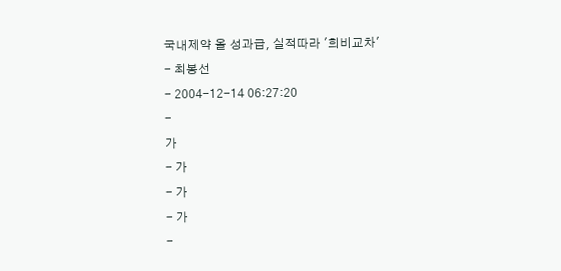국내제약 올 성과급, 실적따라 '희비교차'
- 최봉선
- 2004-12-14 06:27:20
-
가
- 가
- 가
- 가
-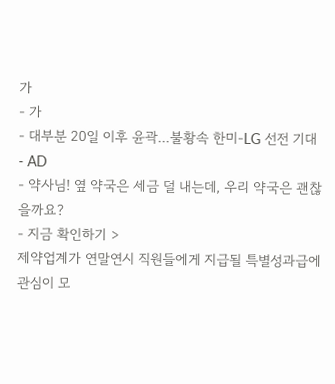가
- 가
- 대부분 20일 이후 윤곽...불황속 한미-LG 선전 기대
- AD
- 약사님! 옆 약국은 세금 덜 내는데, 우리 약국은 괜찮을까요?
- 지금 확인하기 >
제약업계가 연말연시 직원들에게 지급될 특별성과급에 관심이 모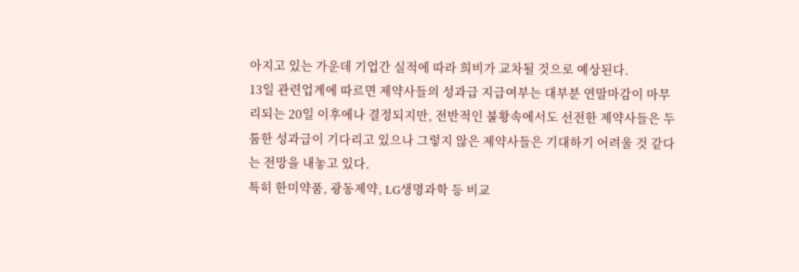아지고 있는 가운데 기업간 실적에 따라 희비가 교차될 것으로 예상된다.
13일 관련업계에 따르면 제약사들의 성과급 지급여부는 대부분 연말마감이 마무리되는 20일 이후에나 결정되지만, 전반적인 불황속에서도 선전한 제약사들은 두툼한 성과급이 기다리고 있으나 그렇지 않은 제약사들은 기대하기 어려울 것 같다는 전망을 내놓고 있다.
특히 한미약품, 광동제약, LG생명과학 등 비교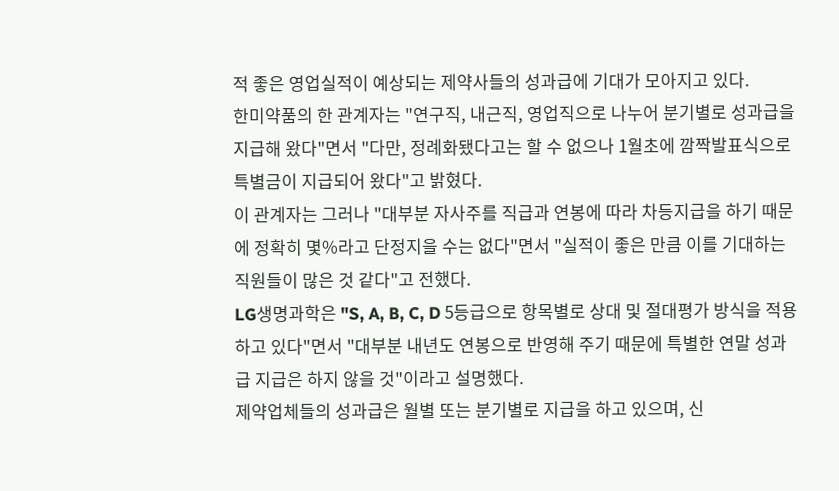적 좋은 영업실적이 예상되는 제약사들의 성과급에 기대가 모아지고 있다.
한미약품의 한 관계자는 "연구직, 내근직, 영업직으로 나누어 분기별로 성과급을 지급해 왔다"면서 "다만, 정례화됐다고는 할 수 없으나 1월초에 깜짝발표식으로 특별금이 지급되어 왔다"고 밝혔다.
이 관계자는 그러나 "대부분 자사주를 직급과 연봉에 따라 차등지급을 하기 때문에 정확히 몇%라고 단정지을 수는 없다"면서 "실적이 좋은 만큼 이를 기대하는 직원들이 많은 것 같다"고 전했다.
LG생명과학은 "S, A, B, C, D 5등급으로 항목별로 상대 및 절대평가 방식을 적용하고 있다"면서 "대부분 내년도 연봉으로 반영해 주기 때문에 특별한 연말 성과급 지급은 하지 않을 것"이라고 설명했다.
제약업체들의 성과급은 월별 또는 분기별로 지급을 하고 있으며, 신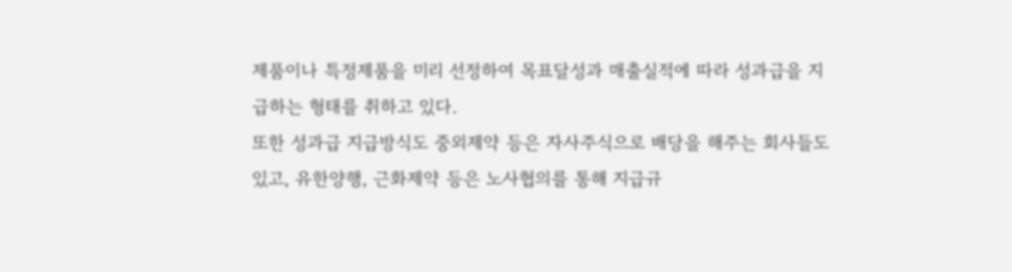제품이나 특정제품을 미리 선정하여 목표달성과 매출실적에 따라 성과급을 지급하는 형태를 취하고 있다.
또한 성과급 지급방식도 중외제약 등은 자사주식으로 배당을 해주는 회사들도 있고, 유한양행, 근화제약 등은 노사협의를 통해 지급규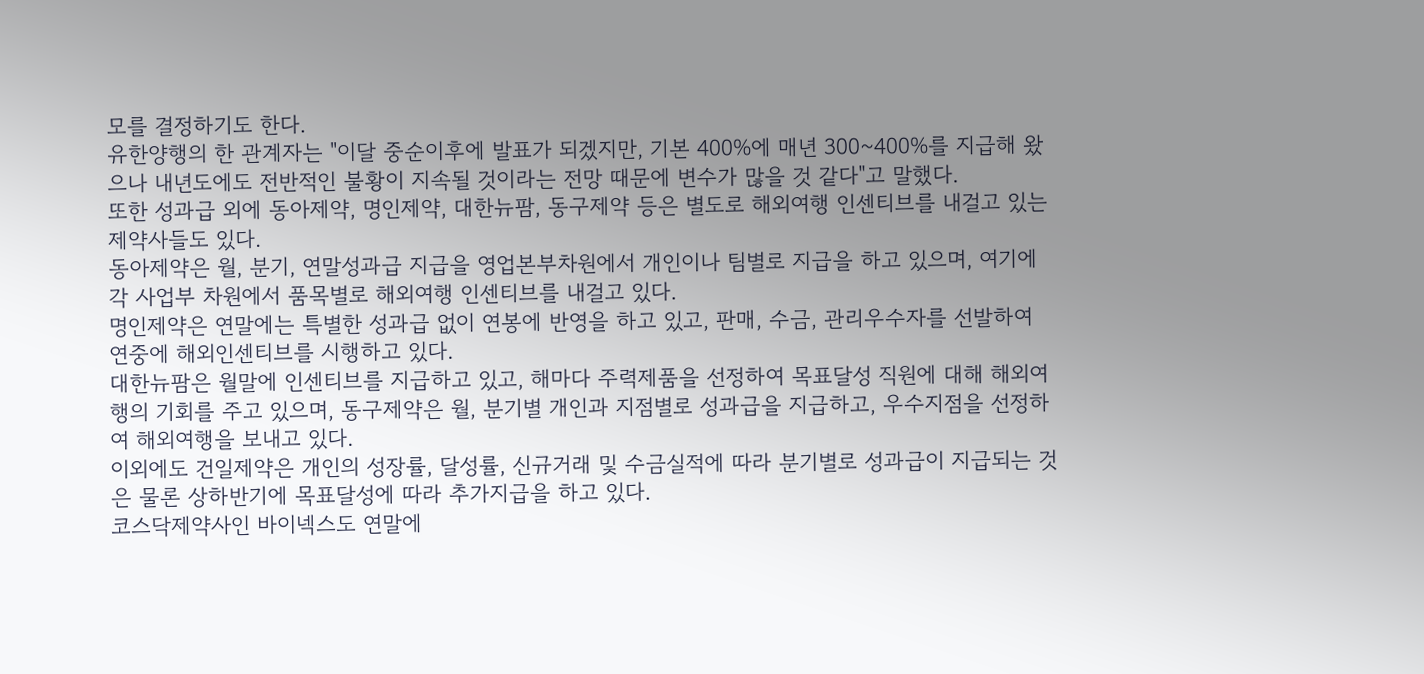모를 결정하기도 한다.
유한양행의 한 관계자는 "이달 중순이후에 발표가 되겠지만, 기본 400%에 매년 300~400%를 지급해 왔으나 내년도에도 전반적인 불황이 지속될 것이라는 전망 때문에 변수가 많을 것 같다"고 말했다.
또한 성과급 외에 동아제약, 명인제약, 대한뉴팜, 동구제약 등은 별도로 해외여행 인센티브를 내걸고 있는 제약사들도 있다.
동아제약은 월, 분기, 연말성과급 지급을 영업본부차원에서 개인이나 팀별로 지급을 하고 있으며, 여기에 각 사업부 차원에서 품목별로 해외여행 인센티브를 내걸고 있다.
명인제약은 연말에는 특별한 성과급 없이 연봉에 반영을 하고 있고, 판매, 수금, 관리우수자를 선발하여 연중에 해외인센티브를 시행하고 있다.
대한뉴팜은 월말에 인센티브를 지급하고 있고, 해마다 주력제품을 선정하여 목표달성 직원에 대해 해외여행의 기회를 주고 있으며, 동구제약은 월, 분기별 개인과 지점별로 성과급을 지급하고, 우수지점을 선정하여 해외여행을 보내고 있다.
이외에도 건일제약은 개인의 성장률, 달성률, 신규거래 및 수금실적에 따라 분기별로 성과급이 지급되는 것은 물론 상하반기에 목표달성에 따라 추가지급을 하고 있다.
코스닥제약사인 바이넥스도 연말에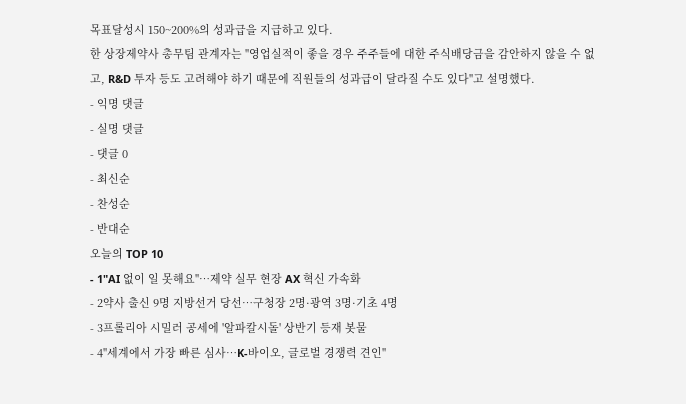목표달성시 150~200%의 성과급을 지급하고 있다.
한 상장제약사 총무팀 관계자는 "영업실적이 좋을 경우 주주들에 대한 주식배당금을 감안하지 않을 수 없고, R&D 투자 등도 고려해야 하기 때문에 직원들의 성과급이 달라질 수도 있다"고 설명했다.
- 익명 댓글
- 실명 댓글
- 댓글 0
- 최신순
- 찬성순
- 반대순
오늘의 TOP 10
- 1"AI 없이 일 못해요"…제약 실무 현장 AX 혁신 가속화
- 2약사 출신 9명 지방선거 당선…구청장 2명·광역 3명·기초 4명
- 3프롤리아 시밀러 공세에 '알파칼시돌' 상반기 등재 봇물
- 4"세계에서 가장 빠른 심사…K-바이오, 글로벌 경쟁력 견인"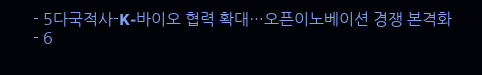- 5다국적사-K-바이오 협력 확대…오픈이노베이션 경쟁 본격화
- 6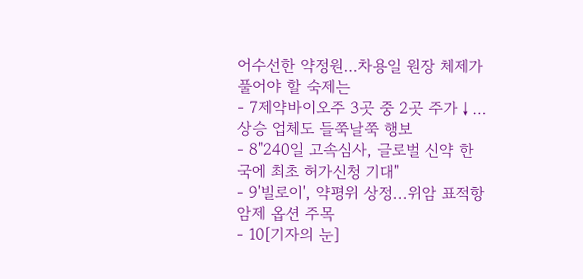어수선한 약정원…차용일 원장 체제가 풀어야 할 숙제는
- 7제약바이오주 3곳 중 2곳 주가↓…상승 업체도 들쭉날쭉 행보
- 8"240일 고속심사, 글로벌 신약 한국에 최초 허가신청 기대"
- 9'빌로이', 약평위 상정...위암 표적항암제 옵션 주목
- 10[기자의 눈]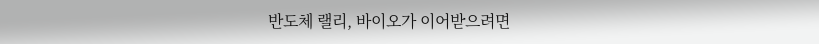반도체 랠리, 바이오가 이어받으려면